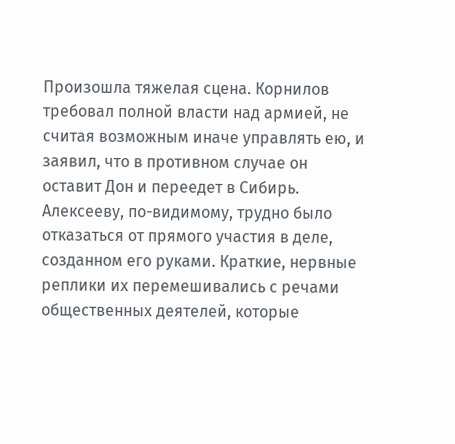Произошла тяжелая сцена. Корнилов требовал полной власти над армией, не считая возможным иначе управлять ею, и заявил, что в противном случае он оставит Дон и переедет в Сибирь. Алексееву, по-видимому, трудно было отказаться от прямого участия в деле, созданном его руками. Краткие, нервные реплики их перемешивались с речами общественных деятелей, которые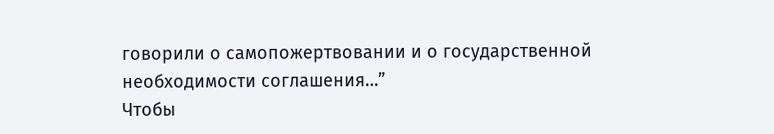говорили о самопожертвовании и о государственной необходимости соглашения…”
Чтобы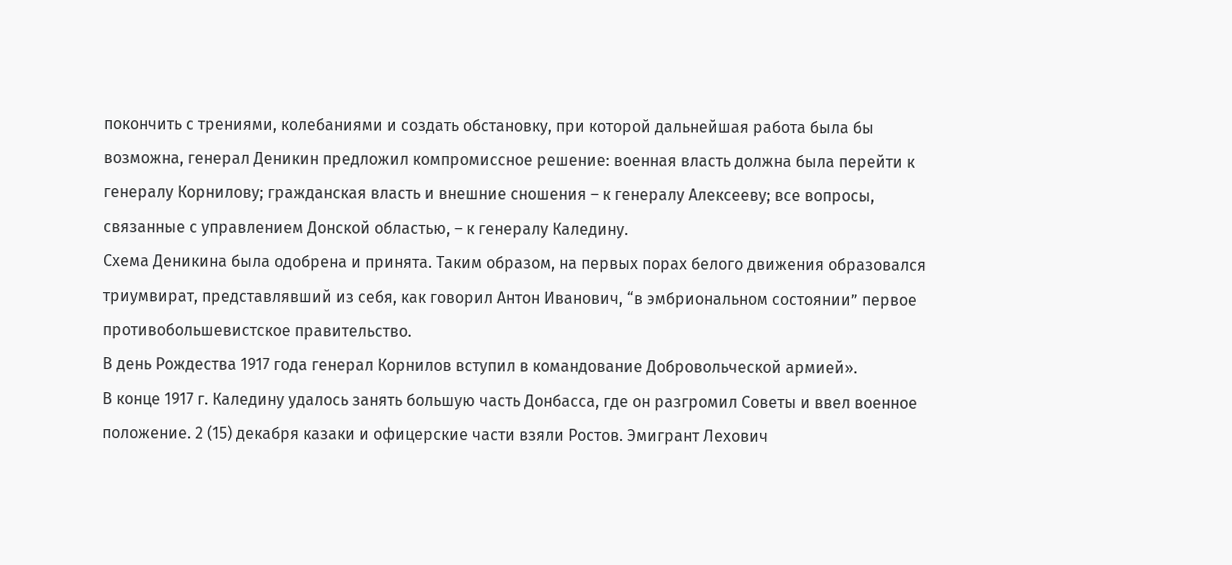покончить с трениями, колебаниями и создать обстановку, при которой дальнейшая работа была бы возможна, генерал Деникин предложил компромиссное решение: военная власть должна была перейти к генералу Корнилову; гражданская власть и внешние сношения – к генералу Алексееву; все вопросы, связанные с управлением Донской областью, – к генералу Каледину.
Схема Деникина была одобрена и принята. Таким образом, на первых порах белого движения образовался триумвират, представлявший из себя, как говорил Антон Иванович, “в эмбриональном состоянии” первое противобольшевистское правительство.
В день Рождества 1917 года генерал Корнилов вступил в командование Добровольческой армией».
В конце 1917 г. Каледину удалось занять большую часть Донбасса, где он разгромил Советы и ввел военное положение. 2 (15) декабря казаки и офицерские части взяли Ростов. Эмигрант Лехович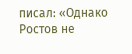писал: «Однако Ростов не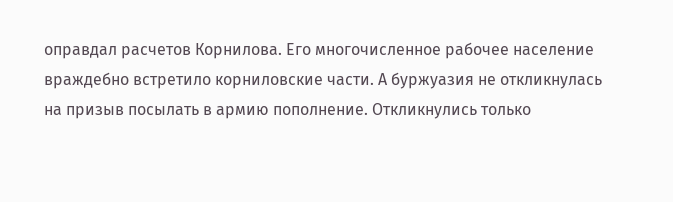оправдал расчетов Корнилова. Его многочисленное рабочее население враждебно встретило корниловские части. А буржуазия не откликнулась на призыв посылать в армию пополнение. Откликнулись только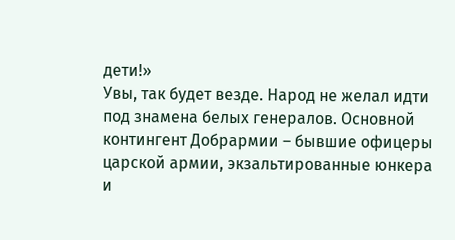дети!»
Увы, так будет везде. Народ не желал идти под знамена белых генералов. Основной контингент Добрармии – бывшие офицеры царской армии, экзальтированные юнкера и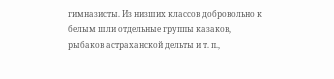гимназисты. Из низших классов добровольно к белым шли отдельные группы казаков, рыбаков астраханской дельты и т. п.,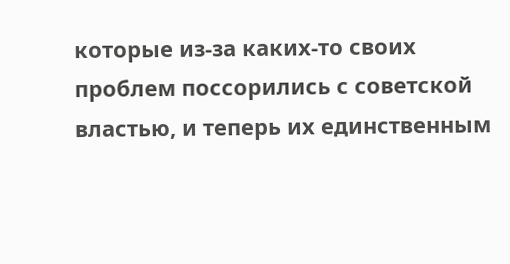которые из-за каких-то своих проблем поссорились с советской властью, и теперь их единственным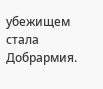убежищем стала Добрармия.